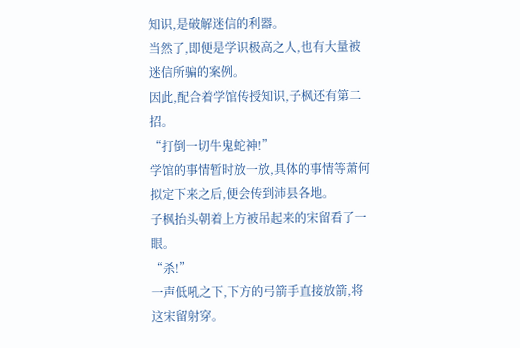知识,是破解迷信的利器。
当然了,即便是学识极高之人,也有大量被迷信所骗的案例。
因此,配合着学馆传授知识,子枫还有第二招。
“打倒一切牛鬼蛇神!”
学馆的事情暂时放一放,具体的事情等萧何拟定下来之后,便会传到沛县各地。
子枫抬头朝着上方被吊起来的宋留看了一眼。
“杀!”
一声低吼之下,下方的弓箭手直接放箭,将这宋留射穿。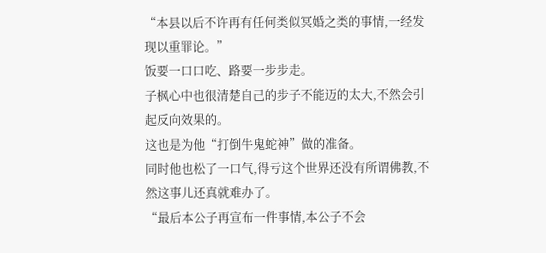“本县以后不许再有任何类似冥婚之类的事情,一经发现以重罪论。”
饭要一口口吃、路要一步步走。
子枫心中也很清楚自己的步子不能迈的太大,不然会引起反向效果的。
这也是为他“打倒牛鬼蛇神”做的准备。
同时他也松了一口气,得亏这个世界还没有所谓佛教,不然这事儿还真就难办了。
“最后本公子再宣布一件事情,本公子不会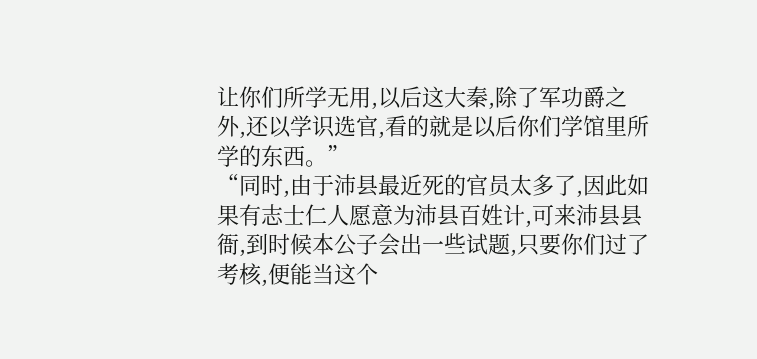让你们所学无用,以后这大秦,除了军功爵之外,还以学识选官,看的就是以后你们学馆里所学的东西。”
“同时,由于沛县最近死的官员太多了,因此如果有志士仁人愿意为沛县百姓计,可来沛县县衙,到时候本公子会出一些试题,只要你们过了考核,便能当这个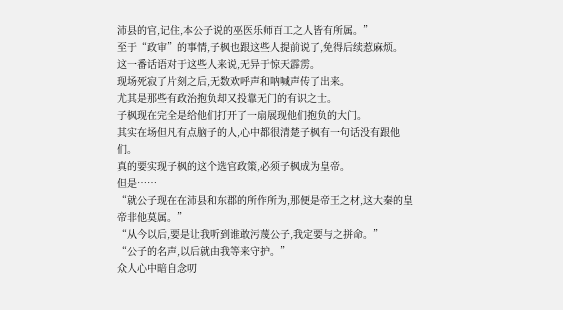沛县的官,记住,本公子说的巫医乐师百工之人皆有所属。”
至于“政审”的事情,子枫也跟这些人提前说了,免得后续惹麻烦。
这一番话语对于这些人来说,无异于惊天霹雳。
现场死寂了片刻之后,无数欢呼声和呐喊声传了出来。
尤其是那些有政治抱负却又投靠无门的有识之士。
子枫现在完全是给他们打开了一扇展现他们抱负的大门。
其实在场但凡有点脑子的人,心中都很清楚子枫有一句话没有跟他们。
真的要实现子枫的这个选官政策,必须子枫成为皇帝。
但是……
“就公子现在在沛县和东郡的所作所为,那便是帝王之材,这大秦的皇帝非他莫属。”
“从今以后,要是让我听到谁敢污蔑公子,我定要与之拼命。”
“公子的名声,以后就由我等来守护。”
众人心中暗自念叨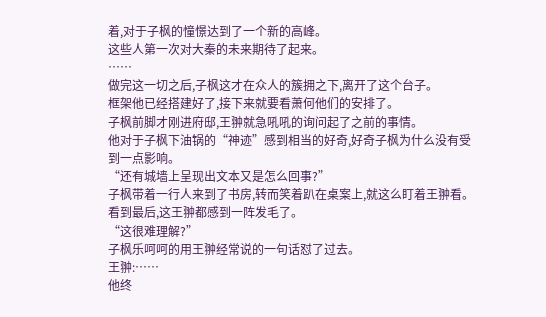着,对于子枫的憧憬达到了一个新的高峰。
这些人第一次对大秦的未来期待了起来。
……
做完这一切之后,子枫这才在众人的簇拥之下,离开了这个台子。
框架他已经搭建好了,接下来就要看萧何他们的安排了。
子枫前脚才刚进府邸,王翀就急吼吼的询问起了之前的事情。
他对于子枫下油锅的“神迹”感到相当的好奇,好奇子枫为什么没有受到一点影响。
“还有城墙上呈现出文本又是怎么回事?”
子枫带着一行人来到了书房,转而笑着趴在桌案上,就这么盯着王翀看。
看到最后,这王翀都感到一阵发毛了。
“这很难理解?”
子枫乐呵呵的用王翀经常说的一句话怼了过去。
王翀:……
他终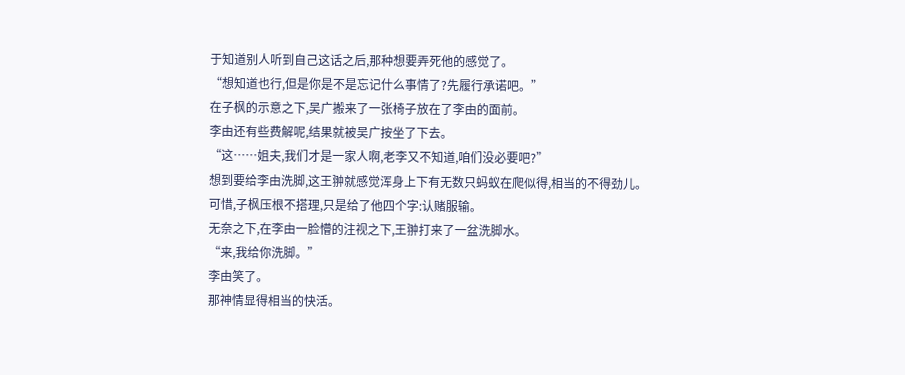于知道别人听到自己这话之后,那种想要弄死他的感觉了。
“想知道也行,但是你是不是忘记什么事情了?先履行承诺吧。”
在子枫的示意之下,吴广搬来了一张椅子放在了李由的面前。
李由还有些费解呢,结果就被吴广按坐了下去。
“这……姐夫,我们才是一家人啊,老李又不知道,咱们没必要吧?”
想到要给李由洗脚,这王翀就感觉浑身上下有无数只蚂蚁在爬似得,相当的不得劲儿。
可惜,子枫压根不搭理,只是给了他四个字:认赌服输。
无奈之下,在李由一脸懵的注视之下,王翀打来了一盆洗脚水。
“来,我给你洗脚。”
李由笑了。
那神情显得相当的快活。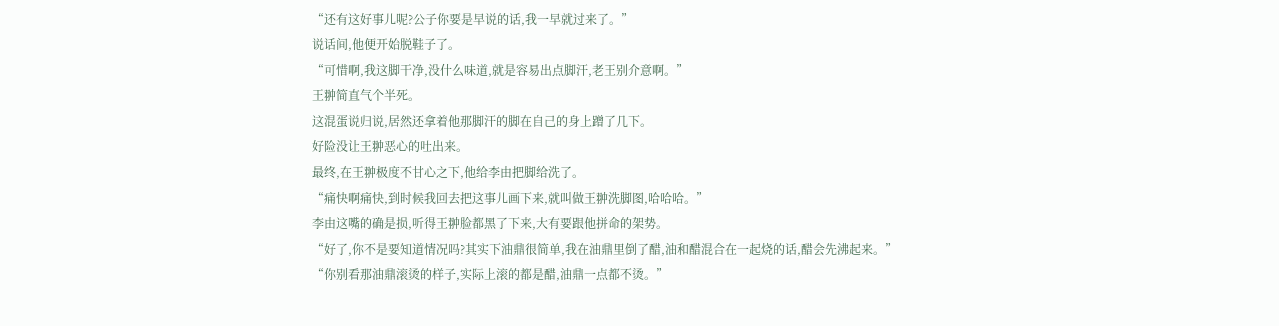“还有这好事儿呢?公子你要是早说的话,我一早就过来了。”
说话间,他便开始脱鞋子了。
“可惜啊,我这脚干净,没什么味道,就是容易出点脚汗,老王别介意啊。”
王翀简直气个半死。
这混蛋说归说,居然还拿着他那脚汗的脚在自己的身上蹭了几下。
好险没让王翀恶心的吐出来。
最终,在王翀极度不甘心之下,他给李由把脚给洗了。
“痛快啊痛快,到时候我回去把这事儿画下来,就叫做王翀洗脚图,哈哈哈。”
李由这嘴的确是损,听得王翀脸都黑了下来,大有要跟他拼命的架势。
“好了,你不是要知道情况吗?其实下油鼎很简单,我在油鼎里倒了醋,油和醋混合在一起烧的话,醋会先沸起来。”
“你别看那油鼎滚烫的样子,实际上滚的都是醋,油鼎一点都不烫。”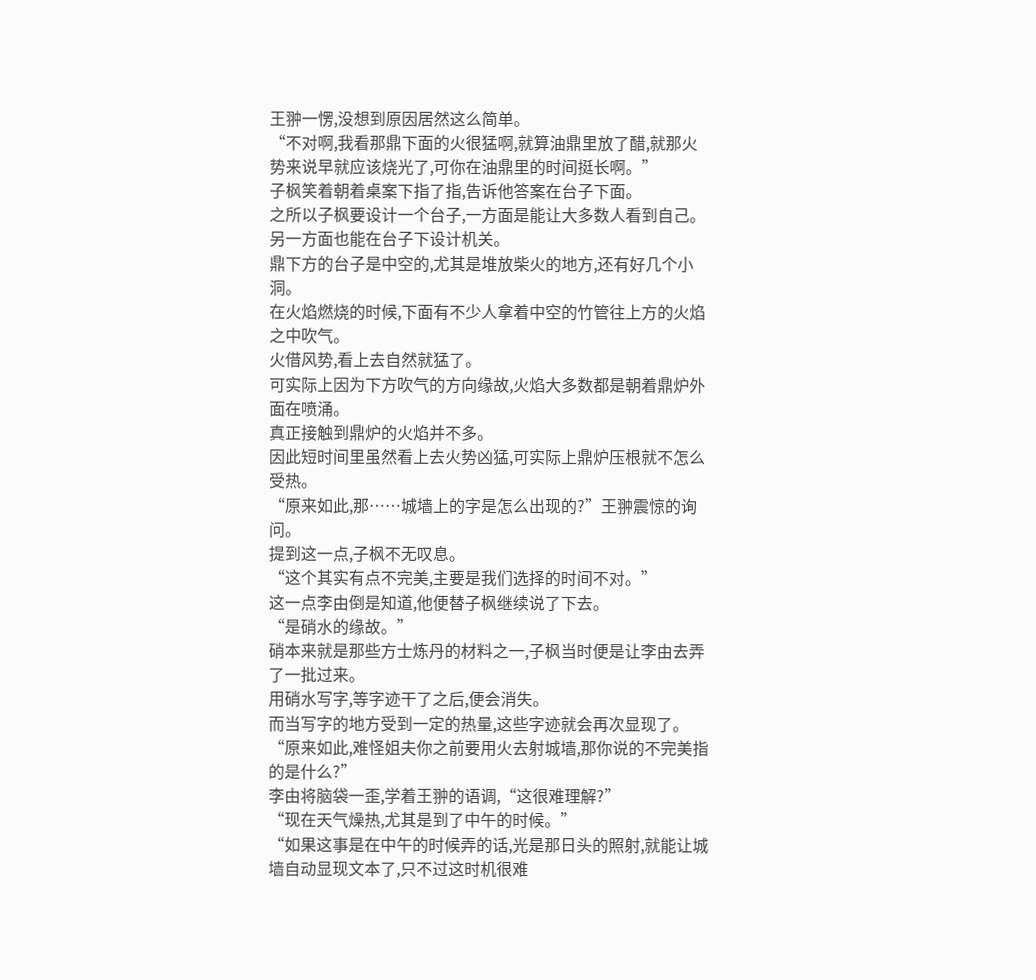王翀一愣,没想到原因居然这么简单。
“不对啊,我看那鼎下面的火很猛啊,就算油鼎里放了醋,就那火势来说早就应该烧光了,可你在油鼎里的时间挺长啊。”
子枫笑着朝着桌案下指了指,告诉他答案在台子下面。
之所以子枫要设计一个台子,一方面是能让大多数人看到自己。
另一方面也能在台子下设计机关。
鼎下方的台子是中空的,尤其是堆放柴火的地方,还有好几个小洞。
在火焰燃烧的时候,下面有不少人拿着中空的竹管往上方的火焰之中吹气。
火借风势,看上去自然就猛了。
可实际上因为下方吹气的方向缘故,火焰大多数都是朝着鼎炉外面在喷涌。
真正接触到鼎炉的火焰并不多。
因此短时间里虽然看上去火势凶猛,可实际上鼎炉压根就不怎么受热。
“原来如此,那……城墙上的字是怎么出现的?”王翀震惊的询问。
提到这一点,子枫不无叹息。
“这个其实有点不完美,主要是我们选择的时间不对。”
这一点李由倒是知道,他便替子枫继续说了下去。
“是硝水的缘故。”
硝本来就是那些方士炼丹的材料之一,子枫当时便是让李由去弄了一批过来。
用硝水写字,等字迹干了之后,便会消失。
而当写字的地方受到一定的热量,这些字迹就会再次显现了。
“原来如此,难怪姐夫你之前要用火去射城墙,那你说的不完美指的是什么?”
李由将脑袋一歪,学着王翀的语调,“这很难理解?”
“现在天气燥热,尤其是到了中午的时候。”
“如果这事是在中午的时候弄的话,光是那日头的照射,就能让城墙自动显现文本了,只不过这时机很难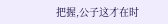把握,公子这才在时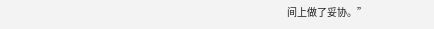间上做了妥协。”